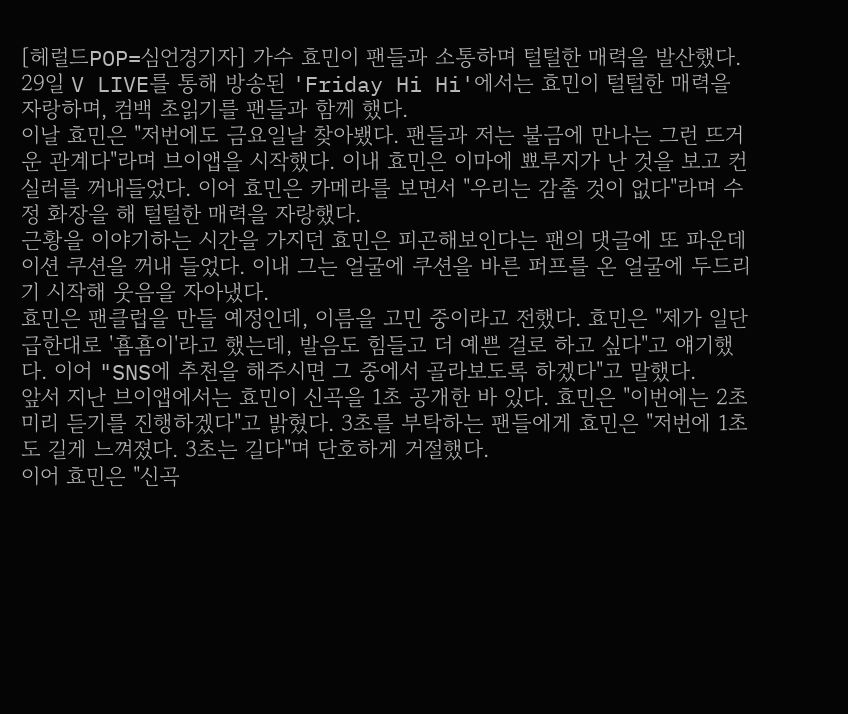[헤럴드POP=심언경기자] 가수 효민이 팬들과 소통하며 털털한 매력을 발산했다.
29일 V LIVE를 통해 방송된 'Friday Hi Hi'에서는 효민이 털털한 매력을 자랑하며, 컴백 초읽기를 팬들과 함께 했다.
이날 효민은 "저번에도 금요일날 찾아뵀다. 팬들과 저는 불금에 만나는 그런 뜨거운 관계다"라며 브이앱을 시작했다. 이내 효민은 이마에 뾰루지가 난 것을 보고 컨실러를 꺼내들었다. 이어 효민은 카메라를 보면서 "우리는 감출 것이 없다"라며 수정 화장을 해 털털한 매력을 자랑했다.
근황을 이야기하는 시간을 가지던 효민은 피곤해보인다는 팬의 댓글에 또 파운데이션 쿠션을 꺼내 들었다. 이내 그는 얼굴에 쿠션을 바른 퍼프를 온 얼굴에 두드리기 시작해 웃음을 자아냈다.
효민은 팬클럽을 만들 예정인데, 이름을 고민 중이라고 전했다. 효민은 "제가 일단 급한대로 '횸횸이'라고 했는데, 발음도 힘들고 더 예쁜 걸로 하고 싶다"고 얘기했다. 이어 "SNS에 추천을 해주시면 그 중에서 골라보도록 하겠다"고 말했다.
앞서 지난 브이앱에서는 효민이 신곡을 1초 공개한 바 있다. 효민은 "이번에는 2초 미리 듣기를 진행하겠다"고 밝혔다. 3초를 부탁하는 팬들에게 효민은 "저번에 1초도 길게 느껴졌다. 3초는 길다"며 단호하게 거절했다.
이어 효민은 "신곡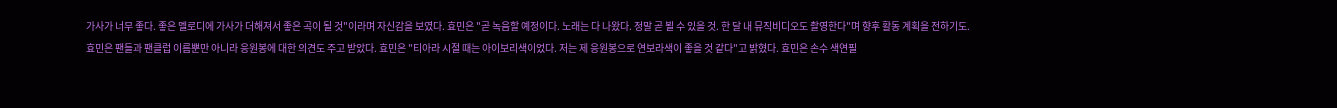가사가 너무 좋다. 좋은 멜로디에 가사가 더해져서 좋은 곡이 될 것"이라며 자신감을 보였다. 효민은 "곧 녹음할 예정이다. 노래는 다 나왔다. 정말 곧 뵐 수 있을 것. 한 달 내 뮤직비디오도 촬영한다"며 향후 활동 계획을 전하기도.
효민은 팬들과 팬클럽 이름뿐만 아니라 응원봉에 대한 의견도 주고 받았다. 효민은 "티아라 시절 때는 아이보리색이었다. 저는 제 응원봉으로 연보라색이 좋을 것 같다"고 밝혔다. 효민은 손수 색연필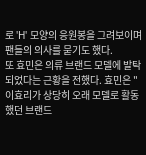로 'H' 모양의 응원봉을 그려보이며 팬들의 의사를 묻기도 했다.
또 효민은 의류 브랜드 모델에 발탁되었다는 근황을 전했다. 효민은 "이효리가 상당히 오래 모델로 활동했던 브랜드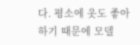다. 평소에 옷도 좋아하기 때문에 모델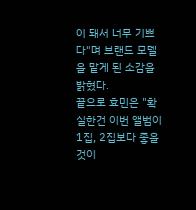이 돼서 너무 기쁘다"며 브랜드 모델을 맡게 된 소감을 밝혔다.
끝으로 효민은 "확실한건 이번 앨범이 1집, 2집보다 좋을 것이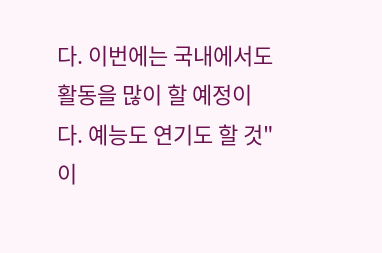다. 이번에는 국내에서도 활동을 많이 할 예정이다. 예능도 연기도 할 것"이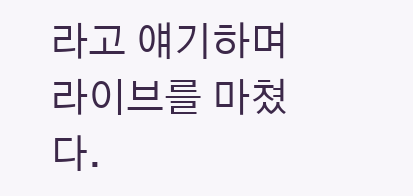라고 얘기하며 라이브를 마쳤다.